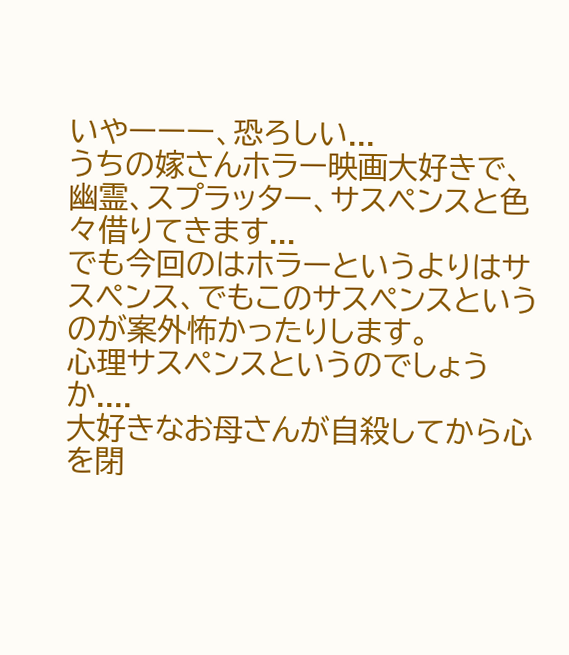いやーーー、恐ろしい...
うちの嫁さんホラー映画大好きで、幽霊、スプラッター、サスペンスと色々借りてきます...
でも今回のはホラーというよりはサスペンス、でもこのサスペンスというのが案外怖かったりします。
心理サスペンスというのでしょうか....
大好きなお母さんが自殺してから心を閉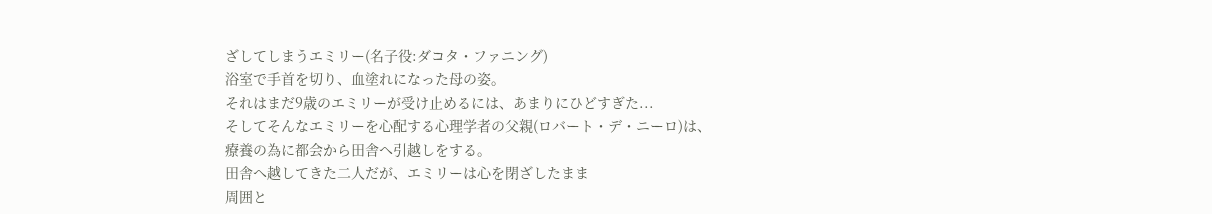ざしてしまうエミリー(名子役:ダコタ・ファニング)
浴室で手首を切り、血塗れになった母の姿。
それはまだ9歳のエミリーが受け止めるには、あまりにひどすぎた...
そしてそんなエミリーを心配する心理学者の父親(ロバート・デ・ニーロ)は、
療養の為に都会から田舎へ引越しをする。
田舎へ越してきた二人だが、エミリーは心を閉ざしたまま
周囲と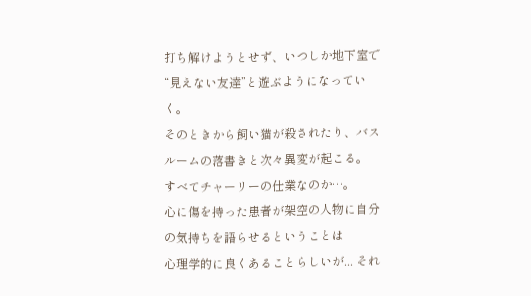打ち解けようとせず、いつしか地下室で“見えない友達”と遊ぶようになっていく。
そのときから飼い猫が殺されたり、バスルームの落書きと次々異変が起こる。
すべてチャーリーの仕業なのか…。
心に傷を持った患者が架空の人物に自分の気持ちを語らせるということは
心理学的に良くあることらしいが... それ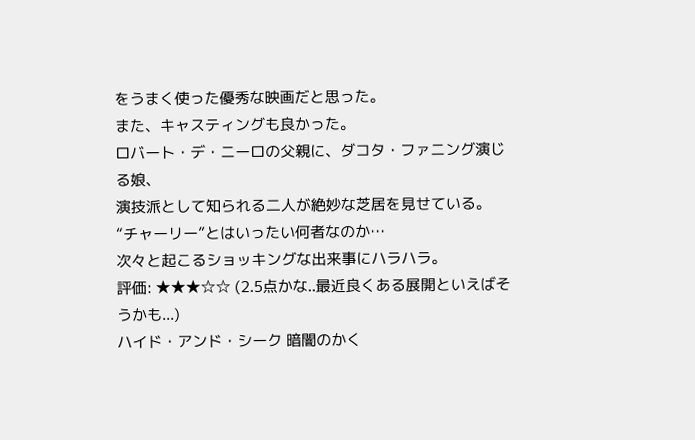をうまく使った優秀な映画だと思った。
また、キャスティングも良かった。
ロバート・デ・ニーロの父親に、ダコタ・ファニング演じる娘、
演技派として知られる二人が絶妙な芝居を見せている。
“チャーリー”とはいったい何者なのか…
次々と起こるショッキングな出来事にハラハラ。
評価: ★★★☆☆ (2.5点かな..最近良くある展開といえばそうかも...)
ハイド・アンド・シーク 暗闇のかく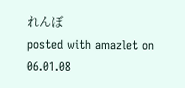れんぼ
posted with amazlet on 06.01.08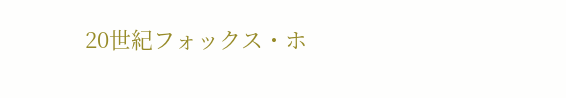20世紀フォックス・ホ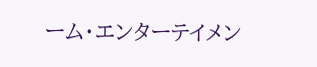ーム・エンターテイメン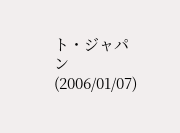ト・ジャパン (2006/01/07)